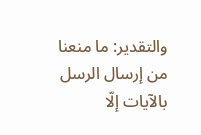والتقدير: ما منعنا من إرسال الرسل بالآيات إلّا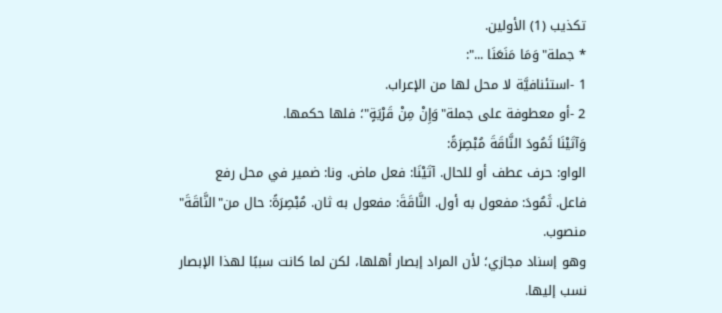تكذيب (1) الأولين.
* جملة"وَمَا مَنَعَنَا ...":
1 -استئنافيَّة لا محل لها من الإعراب.
2 -أو معطوفة على جملة"وَإِنْ مِنْ قَرْيَةٍ"؛ فلها حكمها.
وَآتَيْنَا ثَمُودَ النَّاقَةَ مُبْصِرَةً:
الواو: حرف عطف أو للحال. آتَيْنَا: فعل ماض. ونا: ضمير في محل رفع
فاعل. ثَمُودَ: مفعول به أول. النَّاقَةَ: مفعول به ثان. مُبْصِرَةً: حال من"النَّاقَةَ"
منصوب.
وهو إسناد مجازي؛ لأن المراد إبصار أهلها، لكن لما كانت سببًا لهذا الإبصار
نسب إليها.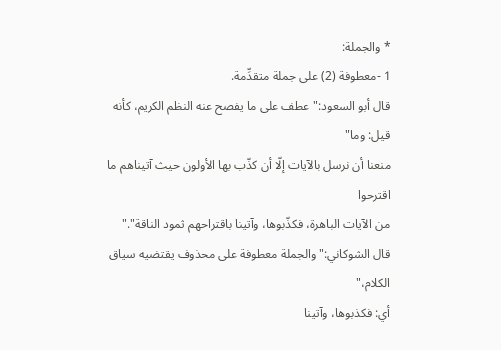* والجملة:
1 -معطوفة (2) على جملة متقدِّمة.
قال أبو السعود:"عطف على ما يفصح عنه النظم الكريم، كأنه قيل: وما"
منعنا أن نرسل بالآيات إلّا أن كذّب بها الأولون حيث آتيناهم ما اقترحوا
من الآيات الباهرة، فكذّبوها، وآتينا باقتراحهم ثمود الناقة"."
قال الشوكاني:"والجملة معطوفة على محذوف يقتضيه سياق الكلام،"
أي: فكذبوها، وآتينا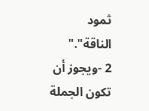ثمود الناقة"."
2 -ويجوز أن تكون الجملة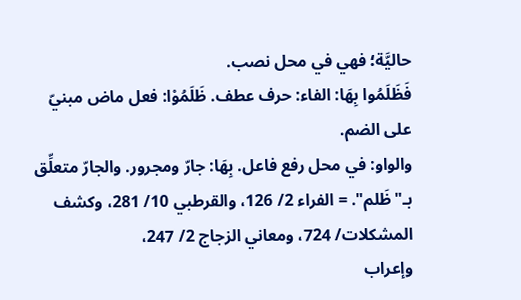حاليَّة؛ فهي في محل نصب.
فَظَلَمُوا بِهَا: الفاء: حرف عطف. ظَلَمُوْا: فعل ماض مبنيّ على الضم.
والواو: في محل رفع فاعل. بِهَا: جارّ ومجرور. والجارّ متعلِّق بـ"ظَلم". = الفراء 2/ 126، والقرطبي 10/ 281، وكشف المشكلات/ 724، ومعاني الزجاج 2/ 247،
وإعراب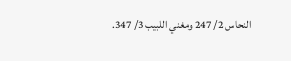النحاس 2/ 247 ومغني اللبيب 3/ 347.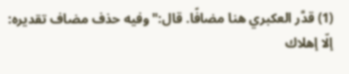(1) قدَّر العكبري هنا مضافًا. قال:"وفيه حذف مضاف تقديره: إلّا إهلاك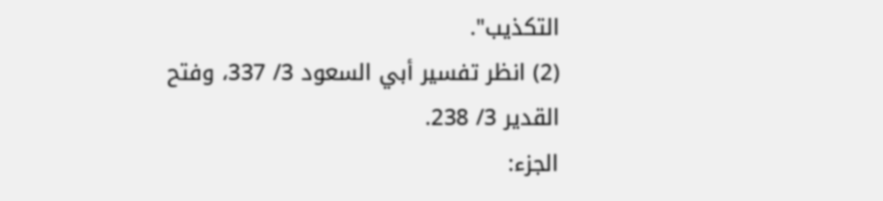التكذيب".
(2) انظر تفسير أبي السعود 3/ 337، وفتح القدير 3/ 238.
الجزء: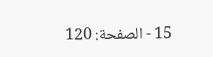15 - الصفحة: 120